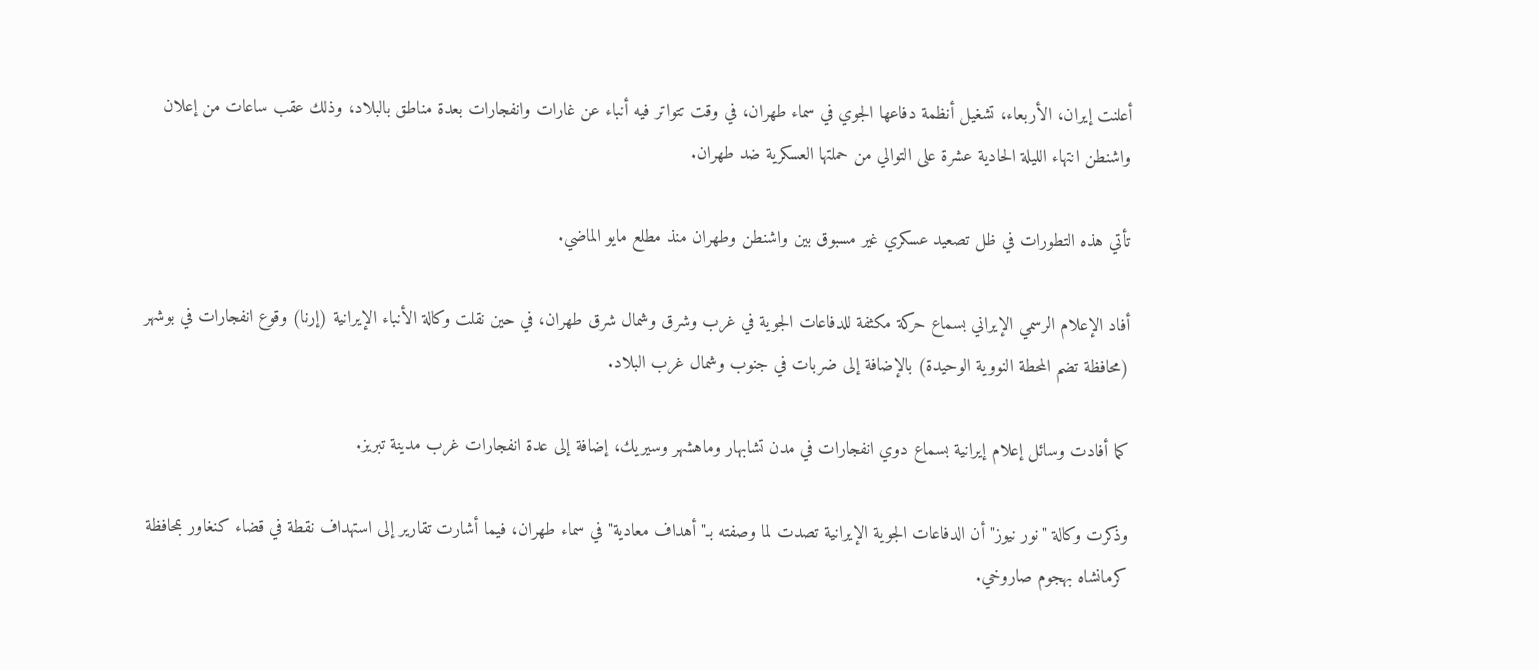أعلنت إيران، الأربعاء، تشغيل أنظمة دفاعها الجوي في سماء طهران، في وقت تتواتر فيه أنباء عن غارات وانفجارات بعدة مناطق بالبلاد، وذلك عقب ساعات من إعلان واشنطن انتهاء الليلة الحادية عشرة على التوالي من حملتها العسكرية ضد طهران.

تأتي هذه التطورات في ظل تصعيد عسكري غير مسبوق بين واشنطن وطهران منذ مطلع مايو الماضي.

أفاد الإعلام الرسمي الإيراني بسماع حركة مكثفة للدفاعات الجوية في غرب وشرق وشمال شرق طهران، في حين نقلت وكالة الأنباء الإيرانية (إرنا) وقوع انفجارات في بوشهر (محافظة تضم المحطة النووية الوحيدة) بالإضافة إلى ضربات في جنوب وشمال غرب البلاد.

كما أفادت وسائل إعلام إيرانية بسماع دوي انفجارات في مدن تشابهار وماهشهر وسيريك، إضافة إلى عدة انفجارات غرب مدينة تبريز.

وذكرت وكالة "نور نيوز" أن الدفاعات الجوية الإيرانية تصدت لما وصفته بـ"أهداف معادية" في سماء طهران، فيما أشارت تقارير إلى استهداف نقطة في قضاء كنغاور بمحافظة كرمانشاه بهجوم صاروخي.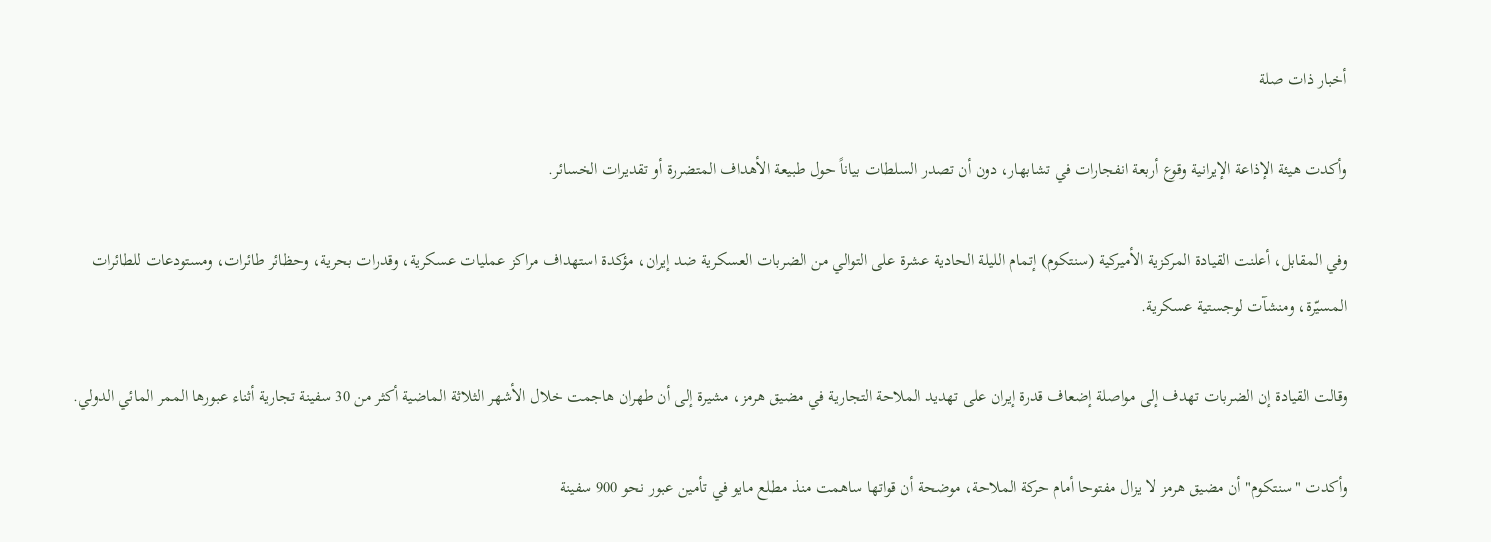أخبار ذات صلة

وأكدت هيئة الإذاعة الإيرانية وقوع أربعة انفجارات في تشابهار، دون أن تصدر السلطات بياناً حول طبيعة الأهداف المتضررة أو تقديرات الخسائر.

وفي المقابل، أعلنت القيادة المركزية الأميركية (سنتكوم) إتمام الليلة الحادية عشرة على التوالي من الضربات العسكرية ضد إيران، مؤكدة استهداف مراكز عمليات عسكرية، وقدرات بحرية، وحظائر طائرات، ومستودعات للطائرات المسيّرة، ومنشآت لوجستية عسكرية.

وقالت القيادة إن الضربات تهدف إلى مواصلة إضعاف قدرة إيران على تهديد الملاحة التجارية في مضيق هرمز، مشيرة إلى أن طهران هاجمت خلال الأشهر الثلاثة الماضية أكثر من 30 سفينة تجارية أثناء عبورها الممر المائي الدولي.

وأكدت "سنتكوم" أن مضيق هرمز لا يزال مفتوحا أمام حركة الملاحة، موضحة أن قواتها ساهمت منذ مطلع مايو في تأمين عبور نحو 900 سفينة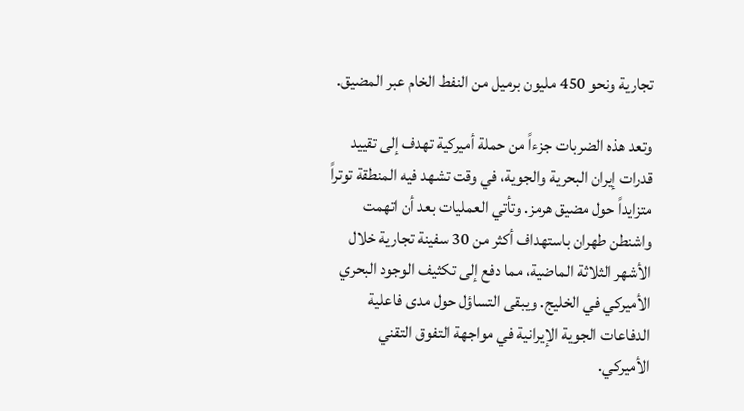تجارية ونحو 450 مليون برميل من النفط الخام عبر المضيق.

وتعد هذه الضربات جزءاً من حملة أميركية تهدف إلى تقييد قدرات إيران البحرية والجوية، في وقت تشهد فيه المنطقة توتراً متزايداً حول مضيق هرمز. وتأتي العمليات بعد أن اتهمت واشنطن طهران باستهداف أكثر من 30 سفينة تجارية خلال الأشهر الثلاثة الماضية، مما دفع إلى تكثيف الوجود البحري الأميركي في الخليج. ويبقى التساؤل حول مدى فاعلية الدفاعات الجوية الإيرانية في مواجهة التفوق التقني الأميركي.